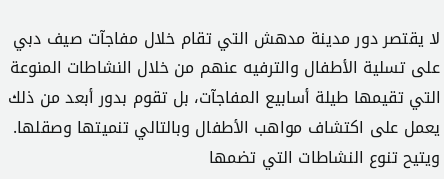لا يقتصر دور مدينة مدهش التي تقام خلال مفاجآت صيف دبي على تسلية الأطفال والترفيه عنهم من خلال النشاطات المنوعة التي تقيمها طيلة أسابيع المفاجآت، بل تقوم بدور أبعد من ذلك يعمل على اكتشاف مواهب الأطفال وبالتالي تنميتها وصقلها. ويتيح تنوع النشاطات التي تضمها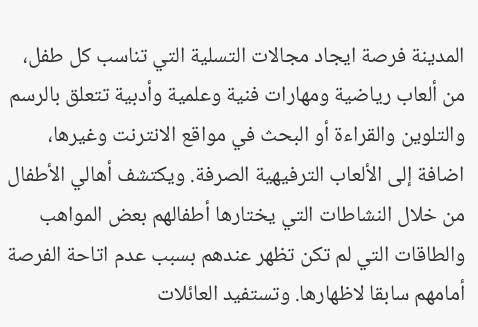المدينة فرصة ايجاد مجالات التسلية التي تناسب كل طفل، من ألعاب رياضية ومهارات فنية وعلمية وأدبية تتعلق بالرسم والتلوين والقراءة أو البحث في مواقع الانترنت وغيرها، اضافة إلى الألعاب الترفيهية الصرفة. ويكتشف أهالي الأطفال من خلال النشاطات التي يختارها أطفالهم بعض المواهب والطاقات التي لم تكن تظهر عندهم بسبب عدم اتاحة الفرصة أمامهم سابقا لاظهارها. وتستفيد العائلات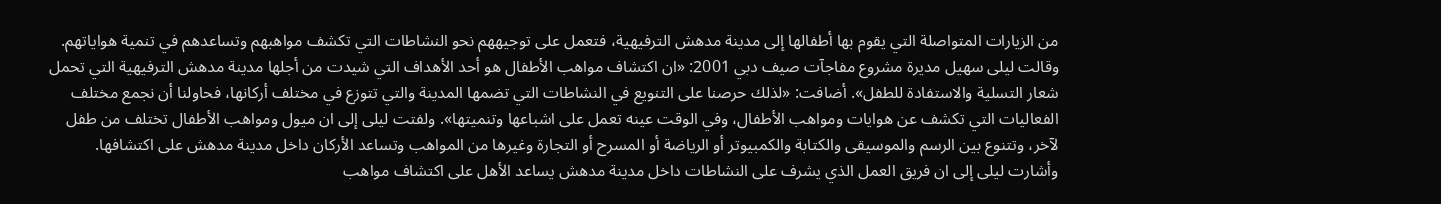من الزيارات المتواصلة التي يقوم بها أطفالها إلى مدينة مدهش الترفيهية، فتعمل على توجيههم نحو النشاطات التي تكشف مواهبهم وتساعدهم في تنمية هواياتهم. وقالت ليلى سهيل مديرة مشروع مفاجآت صيف دبي 2001: «ان اكتشاف مواهب الأطفال هو أحد الأهداف التي شيدت من أجلها مدينة مدهش الترفيهية التي تحمل شعار التسلية والاستفادة للطفل». أضافت: «لذلك حرصنا على التنويع في النشاطات التي تضمها المدينة والتي تتوزع في مختلف أركانها، فحاولنا أن نجمع مختلف الفعاليات التي تكشف عن هوايات ومواهب الأطفال، وفي الوقت عينه تعمل على اشباعها وتنميتها». ولفتت ليلى إلى ان ميول ومواهب الأطفال تختلف من طفل لآخر، وتتنوع بين الرسم والموسيقى والكتابة والكمبيوتر أو الرياضة أو المسرح أو التجارة وغيرها من المواهب وتساعد الأركان داخل مدينة مدهش على اكتشافها. وأشارت ليلى إلى ان فريق العمل الذي يشرف على النشاطات داخل مدينة مدهش يساعد الأهل على اكتشاف مواهب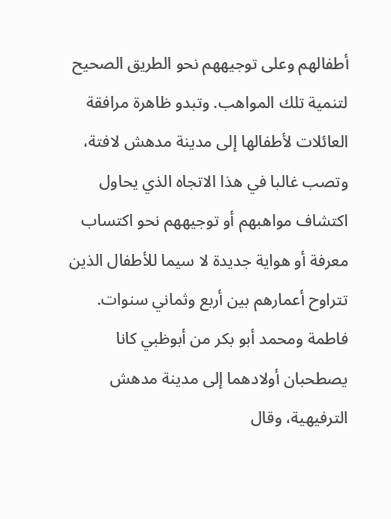أطفالهم وعلى توجيههم نحو الطريق الصحيح لتنمية تلك المواهب. وتبدو ظاهرة مرافقة العائلات لأطفالها إلى مدينة مدهش لافتة، وتصب غالبا في هذا الاتجاه الذي يحاول اكتشاف مواهبهم أو توجيههم نحو اكتساب معرفة أو هواية جديدة لا سيما للأطفال الذين تتراوح أعمارهم بين أربع وثماني سنوات. فاطمة ومحمد أبو بكر من أبوظبي كانا يصطحبان أولادهما إلى مدينة مدهش الترفيهية، وقال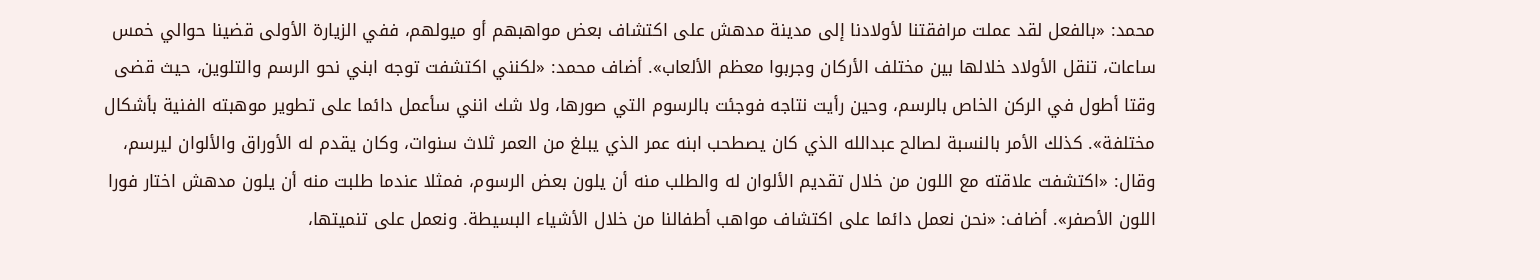محمد: «بالفعل لقد عملت مرافقتنا لأولادنا إلى مدينة مدهش على اكتشاف بعض مواهبهم أو ميولهم، ففي الزيارة الأولى قضينا حوالي خمس ساعات، تنقل الأولاد خلالها بين مختلف الأركان وجربوا معظم الألعاب». أضاف محمد: «لكنني اكتشفت توجه ابني نحو الرسم والتلوين، حيث قضى وقتا أطول في الركن الخاص بالرسم، وحين رأيت نتاجه فوجئت بالرسوم التي صورها، ولا شك انني سأعمل دائما على تطوير موهبته الفنية بأشكال مختلفة». كذلك الأمر بالنسبة لصالح عبدالله الذي كان يصطحب ابنه عمر الذي يبلغ من العمر ثلاث سنوات، وكان يقدم له الأوراق والألوان ليرسم، وقال: «اكتشفت علاقته مع اللون من خلال تقديم الألوان له والطلب منه أن يلون بعض الرسوم، فمثلا عندما طلبت منه أن يلون مدهش اختار فورا اللون الأصفر». أضاف: «نحن نعمل دائما على اكتشاف مواهب أطفالنا من خلال الأشياء البسيطة. ونعمل على تنميتها،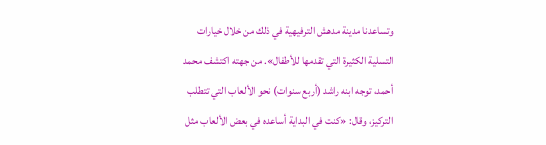وتساعدنا مدينة مدهش الترفيهية في ذلك من خلال خيارات التسلية الكثيرة التي تقدمها للأطفال». من جهته اكتشف محمد أحمد، توجه ابنه راشد (أربع سنوات) نحو الألعاب التي تتطلب التركيز، وقال: «كنت في البداية أساعده في بعض الألعاب مثل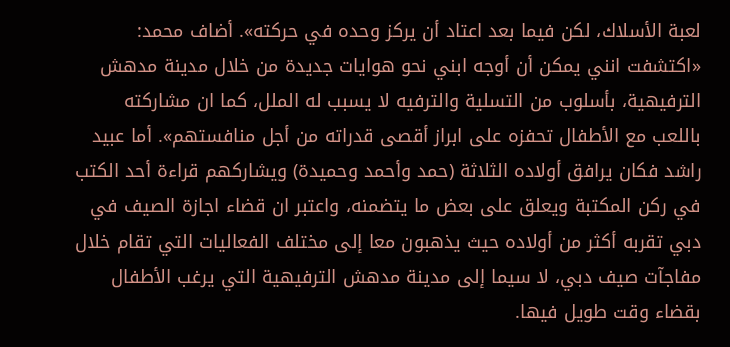لعبة الأسلاك، لكن فيما بعد اعتاد أن يركز وحده في حركته». أضاف محمد: «اكتشفت انني يمكن أن أوجه ابني نحو هوايات جديدة من خلال مدينة مدهش الترفيهية، بأسلوب من التسلية والترفيه لا يسبب له الملل، كما ان مشاركته باللعب مع الأطفال تحفزه على ابراز أقصى قدراته من أجل منافستهم». أما عبيد راشد فكان يرافق أولاده الثلاثة (حمد وأحمد وحميدة) ويشاركهم قراءة أحد الكتب في ركن المكتبة ويعلق على بعض ما يتضمنه، واعتبر ان قضاء اجازة الصيف في دبي تقربه أكثر من أولاده حيث يذهبون معا إلى مختلف الفعاليات التي تقام خلال مفاجآت صيف دبي، لا سيما إلى مدينة مدهش الترفيهية التي يرغب الأطفال بقضاء وقت طويل فيها.